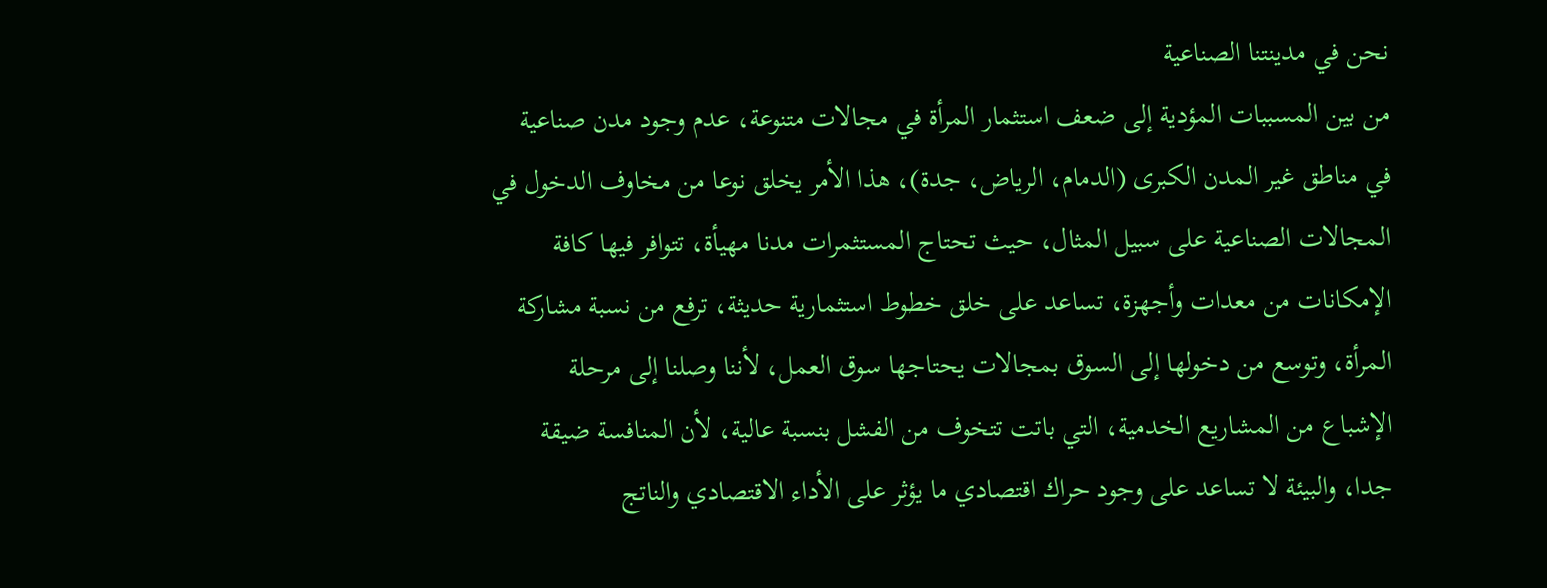نحن في مدينتنا الصناعية
من بين المسببات المؤدية إلى ضعف استثمار المرأة في مجالات متنوعة، عدم وجود مدن صناعية في مناطق غير المدن الكبرى (الدمام، الرياض، جدة)، هذا الأمر يخلق نوعا من مخاوف الدخول في المجالات الصناعية على سبيل المثال، حيث تحتاج المستثمرات مدنا مهيأة، تتوافر فيها كافة الإمكانات من معدات وأجهزة، تساعد على خلق خطوط استثمارية حديثة، ترفع من نسبة مشاركة المرأة، وتوسع من دخولها إلى السوق بمجالات يحتاجها سوق العمل، لأننا وصلنا إلى مرحلة الإشباع من المشاريع الخدمية، التي باتت تتخوف من الفشل بنسبة عالية، لأن المنافسة ضيقة جدا، والبيئة لا تساعد على وجود حراك اقتصادي ما يؤثر على الأداء الاقتصادي والناتج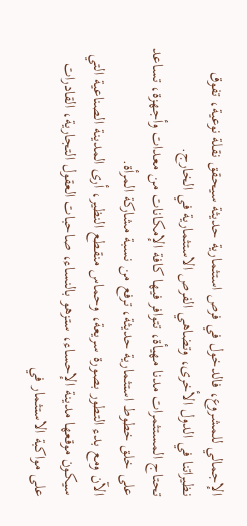الإجمالي للمشروع، فالدخول في فرص استثمارية حديثة سيحقق نقلة نوعية، تفوق نظيراتنا في الدول الأخرى، وتضاهي الفرص الاستثمارية في الخارج.
تحتاج المستثمرات مدنا مهيأة، تتوافر فيها كافة الإمكانات من معدات وأجهزة، تساعد على خلق خطوط استثمارية حديثة، ترفع من نسبة مشاركة المرأة.
الآن ومع بدء التطور بصورة سريعة، وحماس منقطع النظير، أرى المدينة الصناعية التي سيكون موقعها مدينة الإحساء، ستزهو بالنساء، صاحبات العقول التجارية، القادرات على مواكبة الاستثمار في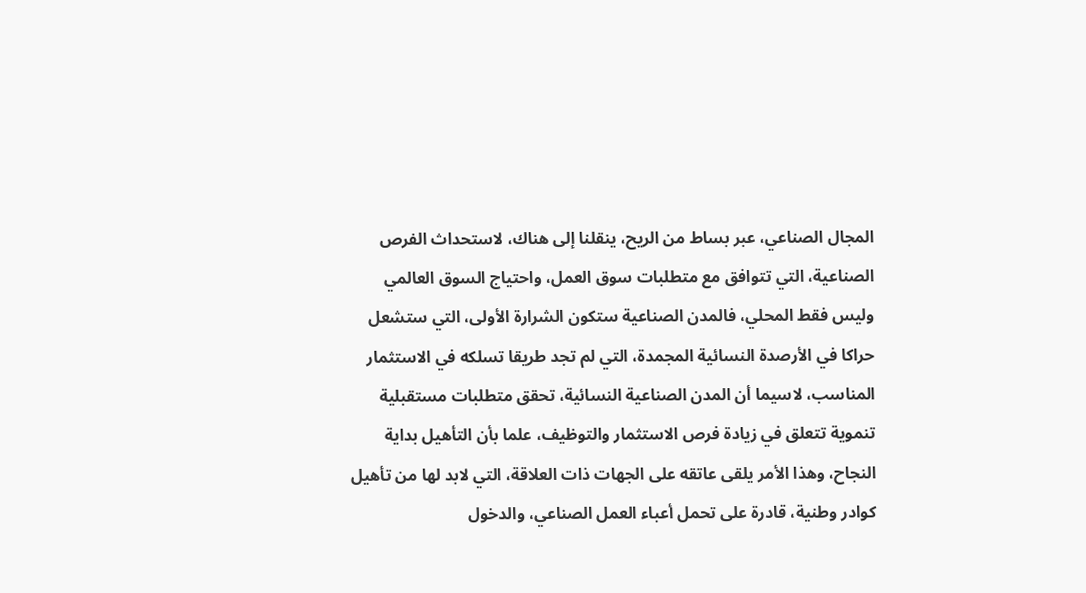المجال الصناعي، عبر بساط من الريح، ينقلنا إلى هناك، لاستحداث الفرص الصناعية، التي تتوافق مع متطلبات سوق العمل، واحتياج السوق العالمي وليس فقط المحلي، فالمدن الصناعية ستكون الشرارة الأولى، التي ستشعل حراكا في الأرصدة النسائية المجمدة، التي لم تجد طريقا تسلكه في الاستثمار المناسب، لاسيما أن المدن الصناعية النسائية، تحقق متطلبات مستقبلية تنموية تتعلق في زيادة فرص الاستثمار والتوظيف، علما بأن التأهيل بداية النجاح، وهذا الأمر يلقى عاتقه على الجهات ذات العلاقة، التي لابد لها من تأهيل كوادر وطنية، قادرة على تحمل أعباء العمل الصناعي، والدخول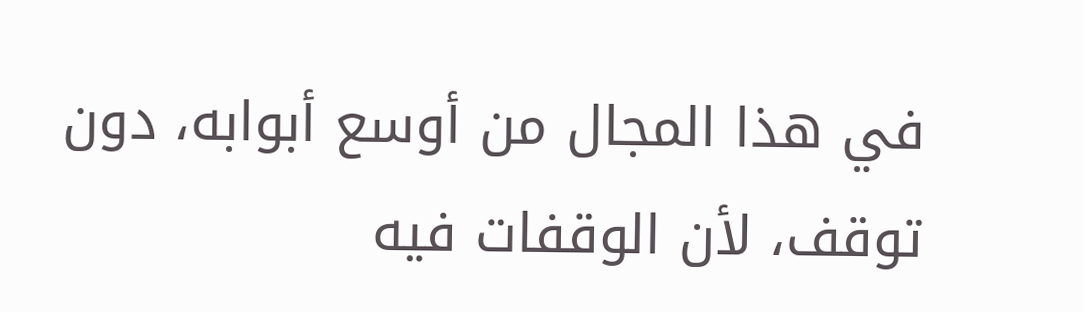في هذا المجال من أوسع أبوابه، دون توقف، لأن الوقفات فيه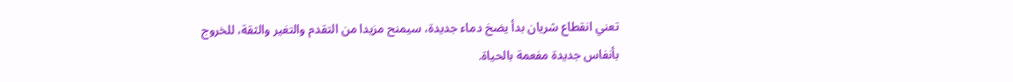تعني انقطاع شريان بدأ يضخ دماء جديدة، سيمنح مزيدا من التقدم والتغير والثقة، للخروج بأنفاس جديدة مفعمة بالحياة.